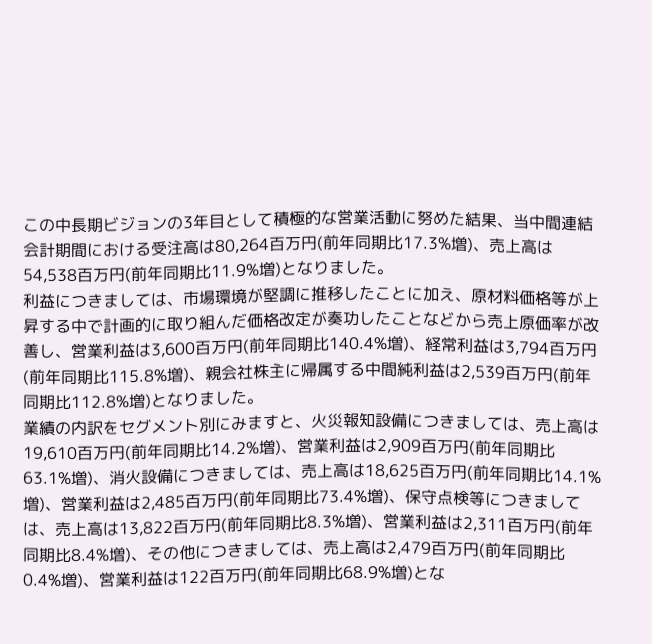この中長期ビジョンの3年目として積極的な営業活動に努めた結果、当中間連結会計期間における受注高は80,264百万円(前年同期比17.3%増)、売上高は54,538百万円(前年同期比11.9%増)となりました。
利益につきましては、市場環境が堅調に推移したことに加え、原材料価格等が上昇する中で計画的に取り組んだ価格改定が奏功したことなどから売上原価率が改善し、営業利益は3,600百万円(前年同期比140.4%増)、経常利益は3,794百万円(前年同期比115.8%増)、親会社株主に帰属する中間純利益は2,539百万円(前年同期比112.8%増)となりました。
業績の内訳をセグメント別にみますと、火災報知設備につきましては、売上高は19,610百万円(前年同期比14.2%増)、営業利益は2,909百万円(前年同期比63.1%増)、消火設備につきましては、売上高は18,625百万円(前年同期比14.1%増)、営業利益は2,485百万円(前年同期比73.4%増)、保守点検等につきましては、売上高は13,822百万円(前年同期比8.3%増)、営業利益は2,311百万円(前年同期比8.4%増)、その他につきましては、売上高は2,479百万円(前年同期比0.4%増)、営業利益は122百万円(前年同期比68.9%増)とな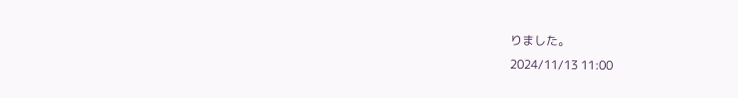りました。
2024/11/13 11:00